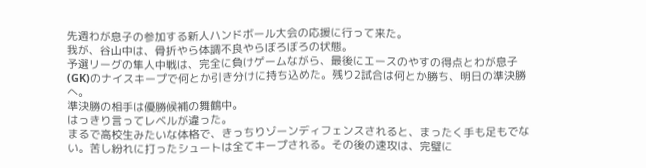先週わが息子の参加する新人ハンドボール大会の応援に行って来た。
我が、谷山中は、骨折やら体調不良やらぼろぼろの状態。
予選リーグの隼人中戦は、完全に負けゲームながら、最後にエースのやすの得点とわが息子(GK)のナイスキープで何とか引き分けに持ち込めた。残り2試合は何とか勝ち、明日の準決勝へ。
準決勝の相手は優勝候補の舞鶴中。
はっきり言ってレベルが違った。
まるで高校生みたいな体格で、きっちりゾーンディフェンスされると、まったく手も足もでない。苦し紛れに打ったシュートは全てキープされる。その後の速攻は、完璧に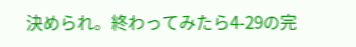決められ。終わってみたら4-29の完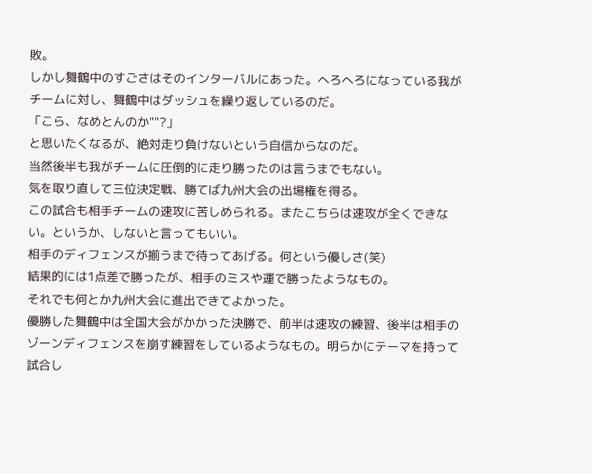敗。
しかし舞鶴中のすごさはそのインターバルにあった。へろへろになっている我がチームに対し、舞鶴中はダッシュを繰り返しているのだ。
「こら、なめとんのか""?」
と思いたくなるが、絶対走り負けないという自信からなのだ。
当然後半も我がチームに圧倒的に走り勝ったのは言うまでもない。
気を取り直して三位決定戦、勝てば九州大会の出場権を得る。
この試合も相手チームの速攻に苦しめられる。またこちらは速攻が全くできない。というか、しないと言ってもいい。
相手のディフェンスが揃うまで待ってあげる。何という優しさ(笑)
結果的には1点差で勝ったが、相手のミスや運で勝ったようなもの。
それでも何とか九州大会に進出できてよかった。
優勝した舞鶴中は全国大会がかかった決勝で、前半は速攻の練習、後半は相手のゾーンディフェンスを崩す練習をしているようなもの。明らかにテーマを持って試合し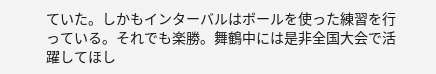ていた。しかもインターバルはボールを使った練習を行っている。それでも楽勝。舞鶴中には是非全国大会で活躍してほし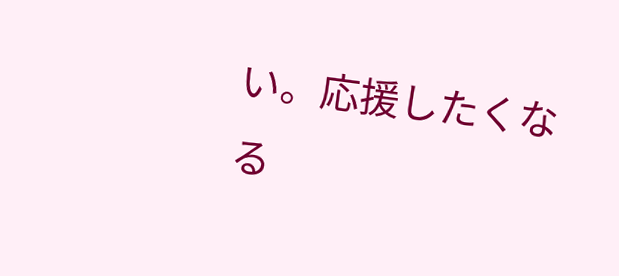い。応援したくなる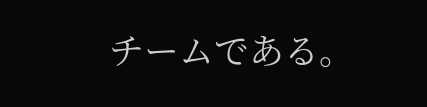チームである。